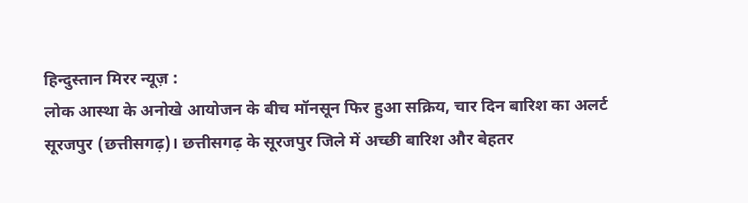हिन्दुस्तान मिरर न्यूज़ :
लोक आस्था के अनोखे आयोजन के बीच मॉनसून फिर हुआ सक्रिय, चार दिन बारिश का अलर्ट
सूरजपुर (छत्तीसगढ़)। छत्तीसगढ़ के सूरजपुर जिले में अच्छी बारिश और बेहतर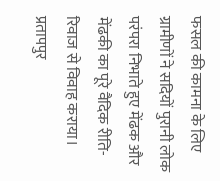फसल की कामना के लिए ग्रामीणों ने सदियों पुरानी लोक परंपरा निभाते हुए मेंढक और मेंढकी का पूरे वैदिक रीति-रिवाज से विवाह कराया। प्रतापपुर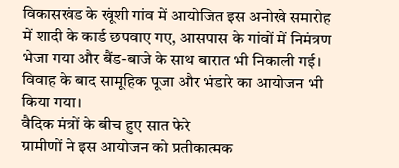विकासखंड के खूंशी गांव में आयोजित इस अनोखे समारोह में शादी के कार्ड छपवाए गए, आसपास के गांवों में निमंत्रण भेजा गया और बैंड-बाजे के साथ बारात भी निकाली गई। विवाह के बाद सामूहिक पूजा और भंडारे का आयोजन भी किया गया।
वैदिक मंत्रों के बीच हुए सात फेरे
ग्रामीणों ने इस आयोजन को प्रतीकात्मक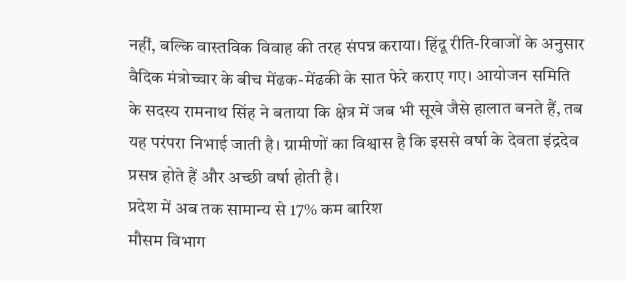नहीं, बल्कि वास्तविक विवाह की तरह संपन्न कराया। हिंदू रीति-रिवाजों के अनुसार वैदिक मंत्रोच्चार के बीच मेंढक-मेंढकी के सात फेरे कराए गए। आयोजन समिति के सदस्य रामनाथ सिंह ने बताया कि क्षेत्र में जब भी सूखे जैसे हालात बनते हैं, तब यह परंपरा निभाई जाती है। ग्रामीणों का विश्वास है कि इससे वर्षा के देवता इंद्रदेव प्रसन्न होते हैं और अच्छी वर्षा होती है।
प्रदेश में अब तक सामान्य से 17% कम बारिश
मौसम विभाग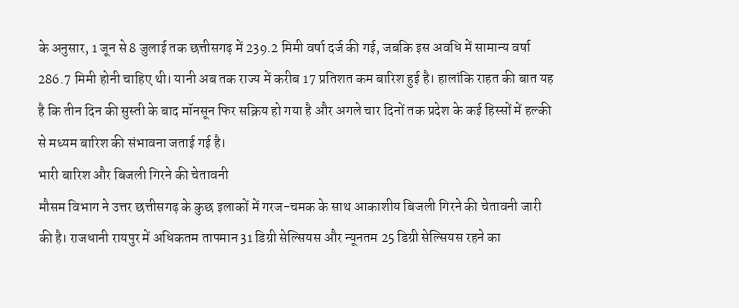के अनुसार, 1 जून से 8 जुलाई तक छत्तीसगढ़ में 239.2 मिमी वर्षा दर्ज की गई, जबकि इस अवधि में सामान्य वर्षा 286.7 मिमी होनी चाहिए थी। यानी अब तक राज्य में करीब 17 प्रतिशत कम बारिश हुई है। हालांकि राहत की बात यह है कि तीन दिन की सुस्ती के बाद मॉनसून फिर सक्रिय हो गया है और अगले चार दिनों तक प्रदेश के कई हिस्सों में हल्की से मध्यम बारिश की संभावना जताई गई है।
भारी बारिश और बिजली गिरने की चेतावनी
मौसम विभाग ने उत्तर छत्तीसगढ़ के कुछ इलाकों में गरज-चमक के साथ आकाशीय बिजली गिरने की चेतावनी जारी की है। राजधानी रायपुर में अधिकतम तापमान 31 डिग्री सेल्सियस और न्यूनतम 25 डिग्री सेल्सियस रहने का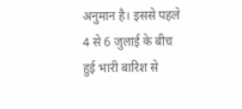अनुमान है। इससे पहले 4 से 6 जुलाई के बीच हुई भारी बारिश से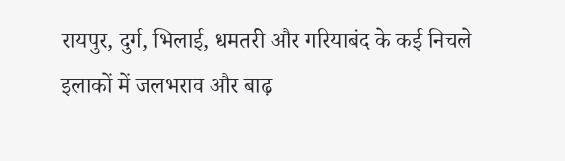रायपुर, दुर्ग, भिलाई, धमतरी और गरियाबंद के कई निचले इलाकों में जलभराव और बाढ़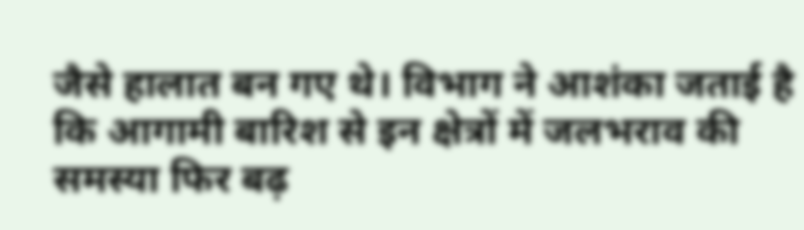जैसे हालात बन गए थे। विभाग ने आशंका जताई है कि आगामी बारिश से इन क्षेत्रों में जलभराव की समस्या फिर बढ़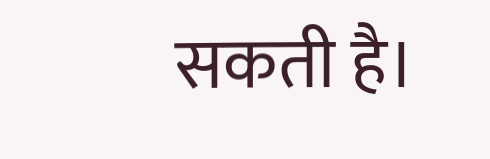सकती है।